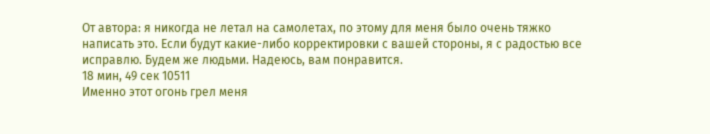От автора: я никогда не летал на самолетах, по этому для меня было очень тяжко написать это. Если будут какие-либо корректировки с вашей стороны, я с радостью все исправлю. Будем же людьми. Надеюсь, вам понравится.
18 мин, 49 сек 10511
Именно этот огонь грел меня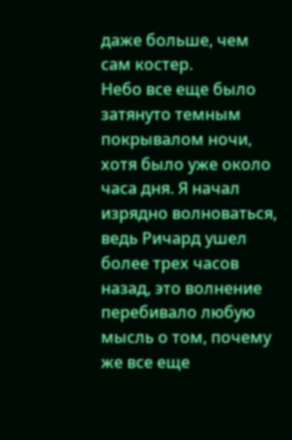даже больше, чем сам костер.
Небо все еще было затянуто темным покрывалом ночи, хотя было уже около часа дня. Я начал изрядно волноваться, ведь Ричард ушел более трех часов назад, это волнение перебивало любую мысль о том, почему же все еще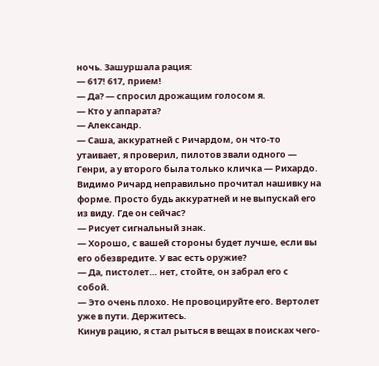ночь. Зашуршала рация:
— 617! 617, прием!
— Да? — спросил дрожащим голосом я.
— Кто у аппарата?
— Александр.
— Саша, аккуратней с Ричардом, он что-то утаивает, я проверил, пилотов звали одного — Генри, а у второго была только кличка — Рихардо. Видимо Ричард неправильно прочитал нашивку на форме. Просто будь аккуратней и не выпускай его из виду. Где он сейчас?
— Рисует сигнальный знак.
— Хорошо, с вашей стороны будет лучше, если вы его обезвредите. У вас есть оружие?
— Да, пистолет… нет, стойте, он забрал его с собой.
— Это очень плохо. Не провоцируйте его. Вертолет уже в пути. Держитесь.
Кинув рацию, я стал рыться в вещах в поисках чего-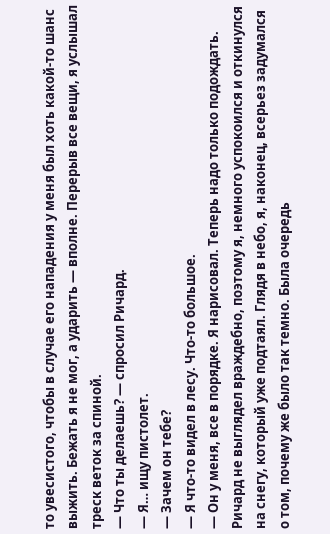то увесистого, чтобы в случае его нападения у меня был хоть какой-то шанс выжить. Бежать я не мог, а ударить — вполне. Перерыв все вещи, я услышал треск веток за спиной.
— Что ты делаешь? — спросил Ричард.
— Я… ищу пистолет.
— Зачем он тебе?
— Я что-то видел в лесу. Что-то большое.
— Он у меня, все в порядке. Я нарисовал. Теперь надо только подождать.
Ричард не выглядел враждебно, поэтому я, немного успокоился и откинулся на снегу, который уже подтаял. Глядя в небо, я, наконец, всерьез задумался о том, почему же было так темно. Была очередь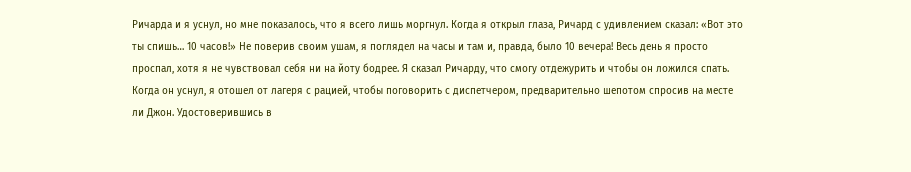Ричарда и я уснул, но мне показалось, что я всего лишь моргнул. Когда я открыл глаза, Ричард с удивлением сказал: «Вот это ты спишь… 10 часов!» Не поверив своим ушам, я поглядел на часы и там и, правда, было 10 вечера! Весь день я просто проспал, хотя я не чувствовал себя ни на йоту бодрее. Я сказал Ричарду, что смогу отдежурить и чтобы он ложился спать.
Когда он уснул, я отошел от лагеря с рацией, чтобы поговорить с диспетчером, предварительно шепотом спросив на месте ли Джон. Удостоверившись в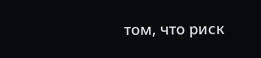том, что риск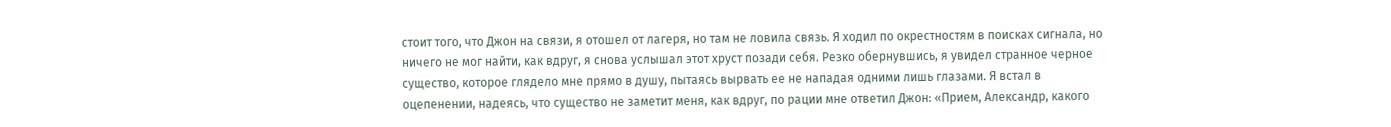стоит того, что Джон на связи, я отошел от лагеря, но там не ловила связь. Я ходил по окрестностям в поисках сигнала, но ничего не мог найти, как вдруг, я снова услышал этот хруст позади себя. Резко обернувшись, я увидел странное черное существо, которое глядело мне прямо в душу, пытаясь вырвать ее не нападая одними лишь глазами. Я встал в оцепенении, надеясь, что существо не заметит меня, как вдруг, по рации мне ответил Джон: «Прием, Александр, какого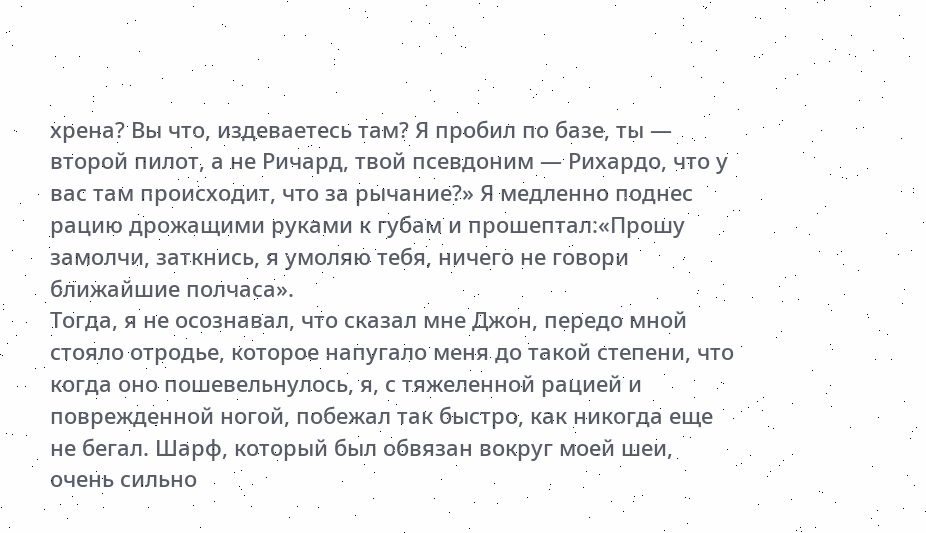хрена? Вы что, издеваетесь там? Я пробил по базе, ты — второй пилот, а не Ричард, твой псевдоним — Рихардо, что у вас там происходит, что за рычание?» Я медленно поднес рацию дрожащими руками к губам и прошептал:«Прошу замолчи, заткнись, я умоляю тебя, ничего не говори ближайшие полчаса».
Тогда, я не осознавал, что сказал мне Джон, передо мной стояло отродье, которое напугало меня до такой степени, что когда оно пошевельнулось, я, с тяжеленной рацией и поврежденной ногой, побежал так быстро, как никогда еще не бегал. Шарф, который был обвязан вокруг моей шеи, очень сильно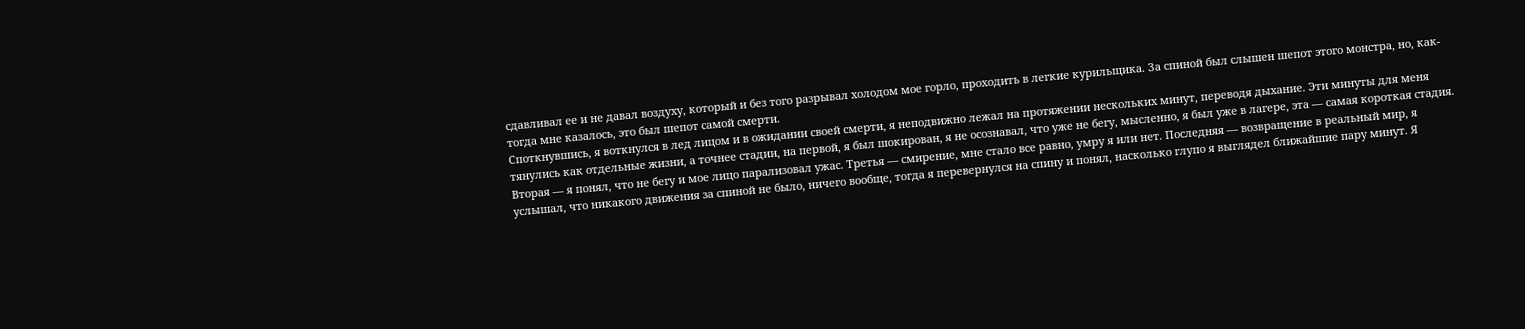сдавливал ее и не давал воздуху, который и без того разрывал холодом мое горло, проходить в легкие курильщика. За спиной был слышен шепот этого монстра, но, как-тогда мне казалось, это был шепот самой смерти.
Споткнувшись, я воткнулся в лед лицом и в ожидании своей смерти, я неподвижно лежал на протяжении нескольких минут, переводя дыхание. Эти минуты для меня тянулись как отдельные жизни, а точнее стадии, на первой, я был шокирован, я не осознавал, что уже не бегу, мысленно, я был уже в лагере, эта — самая короткая стадия. Вторая — я понял, что не бегу и мое лицо парализовал ужас. Третья — смирение, мне стало все равно, умру я или нет. Последняя — возвращение в реальный мир, я услышал, что никакого движения за спиной не было, ничего вообще, тогда я перевернулся на спину и понял, насколько глупо я выглядел ближайшие пару минут. Я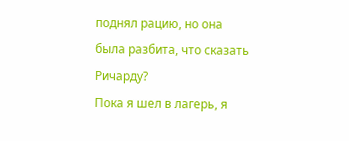поднял рацию, но она была разбита, что сказать Ричарду?
Пока я шел в лагерь, я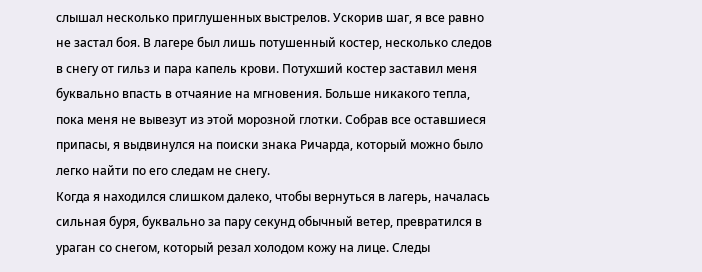слышал несколько приглушенных выстрелов. Ускорив шаг, я все равно не застал боя. В лагере был лишь потушенный костер, несколько следов в снегу от гильз и пара капель крови. Потухший костер заставил меня буквально впасть в отчаяние на мгновения. Больше никакого тепла, пока меня не вывезут из этой морозной глотки. Собрав все оставшиеся припасы, я выдвинулся на поиски знака Ричарда, который можно было легко найти по его следам не снегу.
Когда я находился слишком далеко, чтобы вернуться в лагерь, началась сильная буря, буквально за пару секунд обычный ветер, превратился в ураган со снегом, который резал холодом кожу на лице. Следы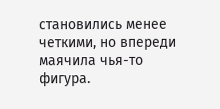становились менее четкими, но впереди маячила чья-то фигура.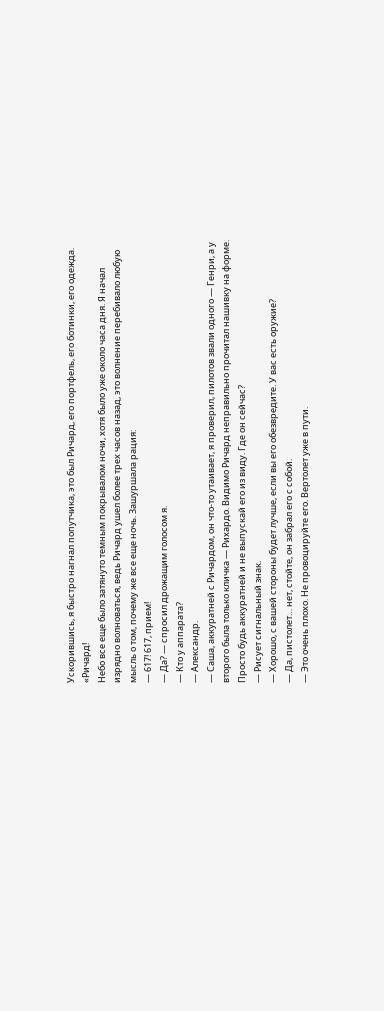Ускорившись, я быстро нагнал попутчика, это был Ричард, его портфель, его ботинки, его одежда.
«Ричард!
Небо все еще было затянуто темным покрывалом ночи, хотя было уже около часа дня. Я начал изрядно волноваться, ведь Ричард ушел более трех часов назад, это волнение перебивало любую мысль о том, почему же все еще ночь. Зашуршала рация:
— 617! 617, прием!
— Да? — спросил дрожащим голосом я.
— Кто у аппарата?
— Александр.
— Саша, аккуратней с Ричардом, он что-то утаивает, я проверил, пилотов звали одного — Генри, а у второго была только кличка — Рихардо. Видимо Ричард неправильно прочитал нашивку на форме. Просто будь аккуратней и не выпускай его из виду. Где он сейчас?
— Рисует сигнальный знак.
— Хорошо, с вашей стороны будет лучше, если вы его обезвредите. У вас есть оружие?
— Да, пистолет… нет, стойте, он забрал его с собой.
— Это очень плохо. Не провоцируйте его. Вертолет уже в пути.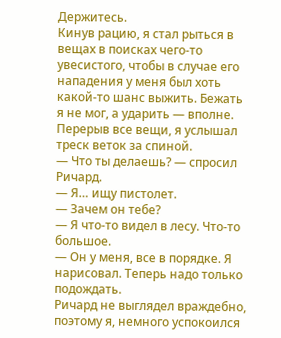Держитесь.
Кинув рацию, я стал рыться в вещах в поисках чего-то увесистого, чтобы в случае его нападения у меня был хоть какой-то шанс выжить. Бежать я не мог, а ударить — вполне. Перерыв все вещи, я услышал треск веток за спиной.
— Что ты делаешь? — спросил Ричард.
— Я… ищу пистолет.
— Зачем он тебе?
— Я что-то видел в лесу. Что-то большое.
— Он у меня, все в порядке. Я нарисовал. Теперь надо только подождать.
Ричард не выглядел враждебно, поэтому я, немного успокоился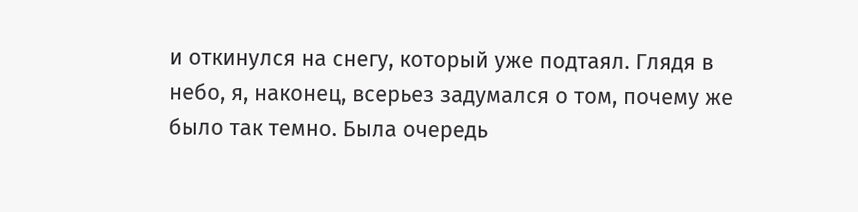и откинулся на снегу, который уже подтаял. Глядя в небо, я, наконец, всерьез задумался о том, почему же было так темно. Была очередь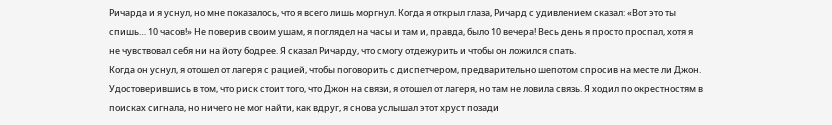Ричарда и я уснул, но мне показалось, что я всего лишь моргнул. Когда я открыл глаза, Ричард с удивлением сказал: «Вот это ты спишь… 10 часов!» Не поверив своим ушам, я поглядел на часы и там и, правда, было 10 вечера! Весь день я просто проспал, хотя я не чувствовал себя ни на йоту бодрее. Я сказал Ричарду, что смогу отдежурить и чтобы он ложился спать.
Когда он уснул, я отошел от лагеря с рацией, чтобы поговорить с диспетчером, предварительно шепотом спросив на месте ли Джон. Удостоверившись в том, что риск стоит того, что Джон на связи, я отошел от лагеря, но там не ловила связь. Я ходил по окрестностям в поисках сигнала, но ничего не мог найти, как вдруг, я снова услышал этот хруст позади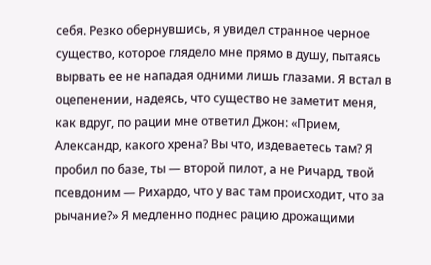себя. Резко обернувшись, я увидел странное черное существо, которое глядело мне прямо в душу, пытаясь вырвать ее не нападая одними лишь глазами. Я встал в оцепенении, надеясь, что существо не заметит меня, как вдруг, по рации мне ответил Джон: «Прием, Александр, какого хрена? Вы что, издеваетесь там? Я пробил по базе, ты — второй пилот, а не Ричард, твой псевдоним — Рихардо, что у вас там происходит, что за рычание?» Я медленно поднес рацию дрожащими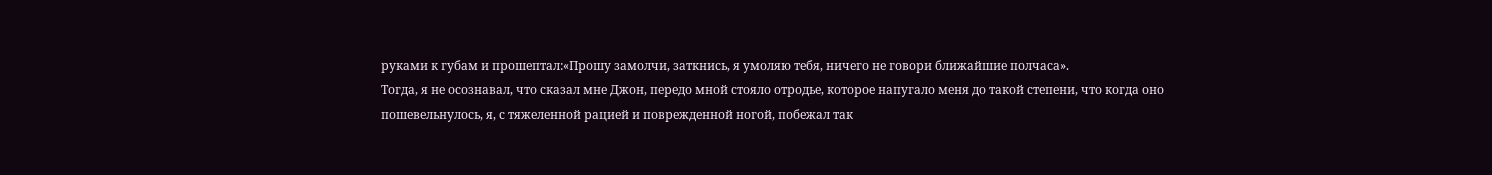руками к губам и прошептал:«Прошу замолчи, заткнись, я умоляю тебя, ничего не говори ближайшие полчаса».
Тогда, я не осознавал, что сказал мне Джон, передо мной стояло отродье, которое напугало меня до такой степени, что когда оно пошевельнулось, я, с тяжеленной рацией и поврежденной ногой, побежал так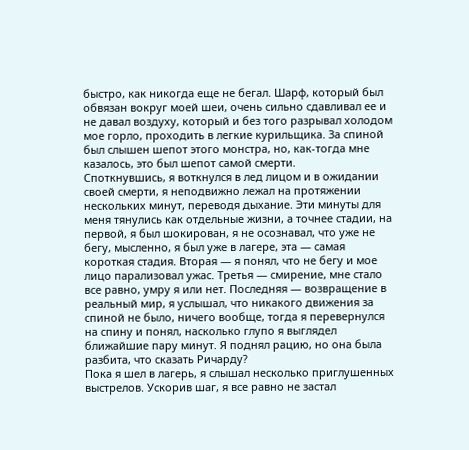быстро, как никогда еще не бегал. Шарф, который был обвязан вокруг моей шеи, очень сильно сдавливал ее и не давал воздуху, который и без того разрывал холодом мое горло, проходить в легкие курильщика. За спиной был слышен шепот этого монстра, но, как-тогда мне казалось, это был шепот самой смерти.
Споткнувшись, я воткнулся в лед лицом и в ожидании своей смерти, я неподвижно лежал на протяжении нескольких минут, переводя дыхание. Эти минуты для меня тянулись как отдельные жизни, а точнее стадии, на первой, я был шокирован, я не осознавал, что уже не бегу, мысленно, я был уже в лагере, эта — самая короткая стадия. Вторая — я понял, что не бегу и мое лицо парализовал ужас. Третья — смирение, мне стало все равно, умру я или нет. Последняя — возвращение в реальный мир, я услышал, что никакого движения за спиной не было, ничего вообще, тогда я перевернулся на спину и понял, насколько глупо я выглядел ближайшие пару минут. Я поднял рацию, но она была разбита, что сказать Ричарду?
Пока я шел в лагерь, я слышал несколько приглушенных выстрелов. Ускорив шаг, я все равно не застал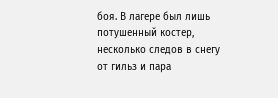боя. В лагере был лишь потушенный костер, несколько следов в снегу от гильз и пара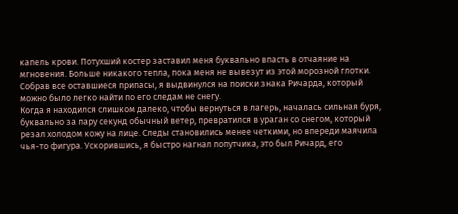капель крови. Потухший костер заставил меня буквально впасть в отчаяние на мгновения. Больше никакого тепла, пока меня не вывезут из этой морозной глотки. Собрав все оставшиеся припасы, я выдвинулся на поиски знака Ричарда, который можно было легко найти по его следам не снегу.
Когда я находился слишком далеко, чтобы вернуться в лагерь, началась сильная буря, буквально за пару секунд обычный ветер, превратился в ураган со снегом, который резал холодом кожу на лице. Следы становились менее четкими, но впереди маячила чья-то фигура. Ускорившись, я быстро нагнал попутчика, это был Ричард, его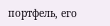портфель, его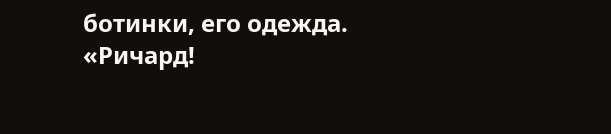ботинки, его одежда.
«Ричард!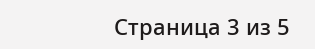Страница 3 из 5